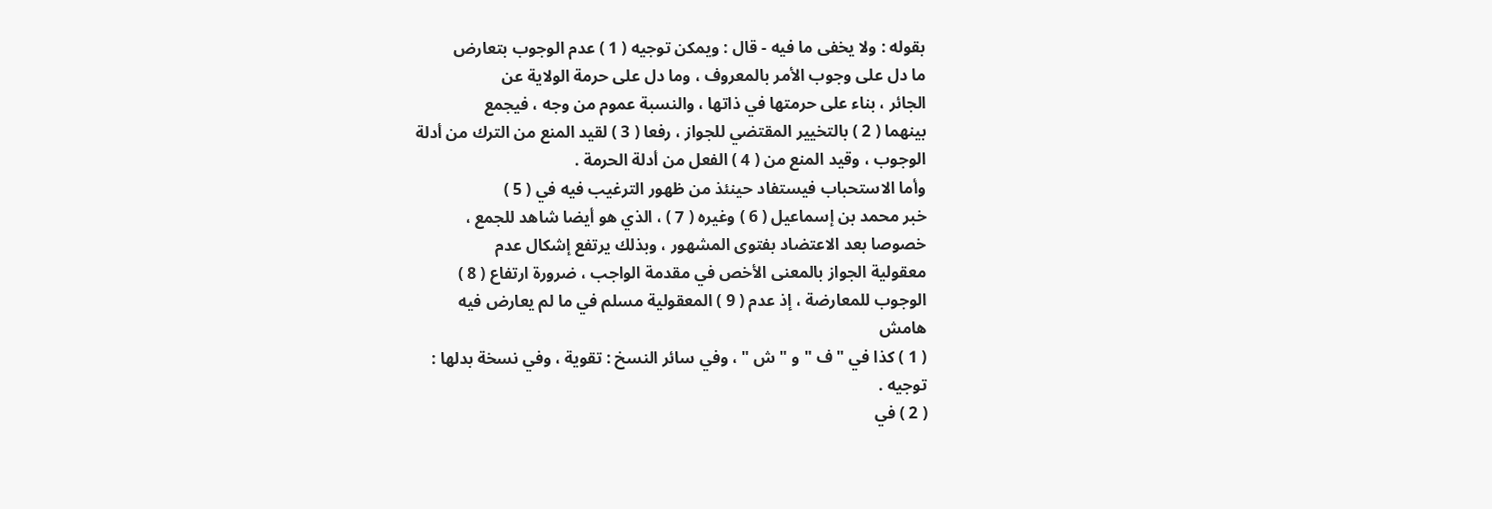بقوله : ولا يخفى ما فيه - قال : ويمكن توجيه ( 1 ) عدم الوجوب بتعارض
ما دل على وجوب الأمر بالمعروف ، وما دل على حرمة الولاية عن
الجائر ، بناء على حرمتها في ذاتها ، والنسبة عموم من وجه ، فيجمع
بينهما ( 2 ) بالتخيير المقتضي للجواز ، رفعا ( 3 ) لقيد المنع من الترك من أدلة
الوجوب ، وقيد المنع من ( 4 ) الفعل من أدلة الحرمة .
وأما الاستحباب فيستفاد حينئذ من ظهور الترغيب فيه في ( 5 )
خبر محمد بن إسماعيل ( 6 ) وغيره ( 7 ) ، الذي هو أيضا شاهد للجمع ،
خصوصا بعد الاعتضاد بفتوى المشهور ، وبذلك يرتفع إشكال عدم
معقولية الجواز بالمعنى الأخص في مقدمة الواجب ، ضرورة ارتفاع ( 8 )
الوجوب للمعارضة ، إذ عدم ( 9 ) المعقولية مسلم في ما لم يعارض فيه
هامش
( 1 ) كذا في " ف " و " ش " ، وفي سائر النسخ : تقوية ، وفي نسخة بدلها :
توجيه .
( 2 ) في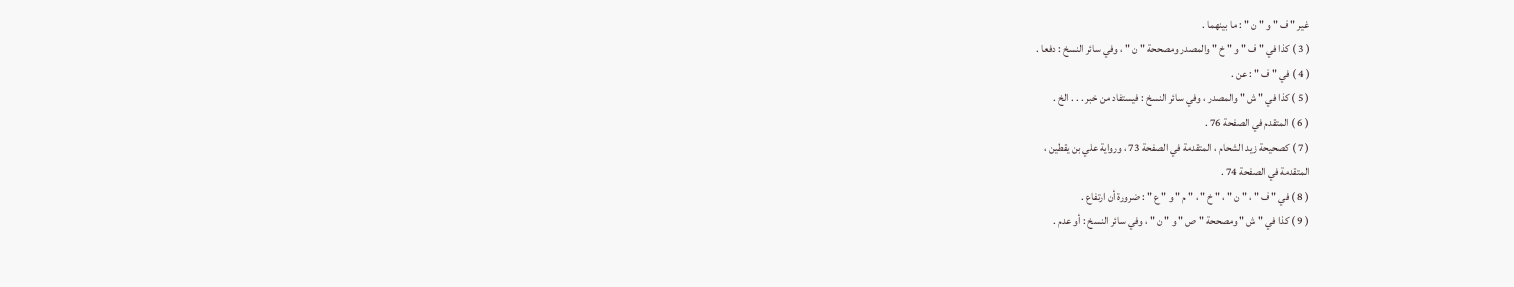غير " ف " و " ن " : ما بينهما .
( 3 ) كذا في " ف " و " خ " والمصدر ومصححة " ن " ، وفي سائر النسخ : دفعا .
( 4 ) في " ف " : عن .
( 5 ) كذا في " ش " والمصدر ، وفي سائر النسخ : فيستفاد من خبر . . . الخ .
( 6 ) المتقدم في الصفحة 76 .
( 7 ) كصحيحة زيد الشحام ، المتقدمة في الصفحة 73 ، ورواية علي بن يقطين ،
المتقدمة في الصفحة 74 .
( 8 ) في " ف " ، " ن " ، " خ " ، " م " و " ع " : ضرورة أن ارتفاع .
( 9 ) كذا في " ش " ومصححة " ص " و " ن " ، وفي سائر النسخ : أو عدم .